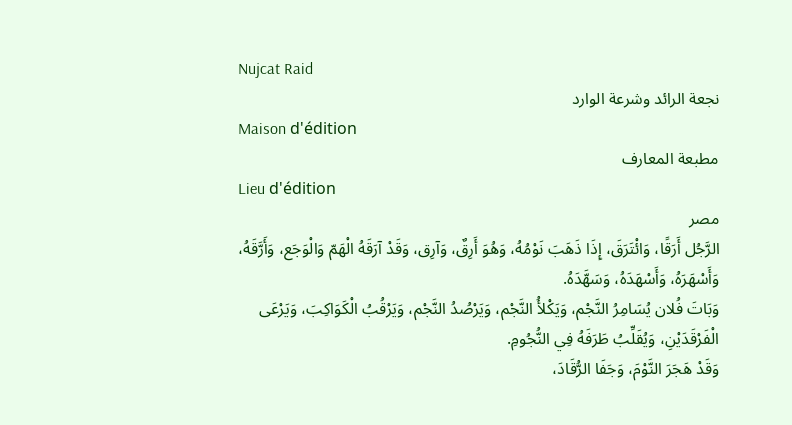Nujcat Raid
نجعة الرائد وشرعة الوارد
Maison d'édition
مطبعة المعارف
Lieu d'édition
مصر
الرَّجُل أَرَقًا، وَائْتَرَقَ، إِذَا ذَهَبَ نَوْمُهُ، وَهُوَ أَرِقٌ، وَآرِق، وَقَدْ آرَقَهُ الْهَمّ وَالْوَجَع، وَأَرَّقَهُ، وَأَسْهَرَهُ، وَأَسْهَدَهُ، وَسَهَّدَهُ.
وَبَاتَ فُلان يُسَامِرُ النَّجْم، وَيَكْلأُ النَّجْم، وَيَرْصُدُ النَّجْم، وَيَرْقُبُ الْكَوَاكِبَ، وَيَرْعَى الْفَرْقَدَيْنِ، وَيُقَلِّبُ طَرَفَهُ فِي النُّجُومِ.
وَقَدْ هَجَرَ النَّوْمَ، وَجَفَا الرُّقَادَ،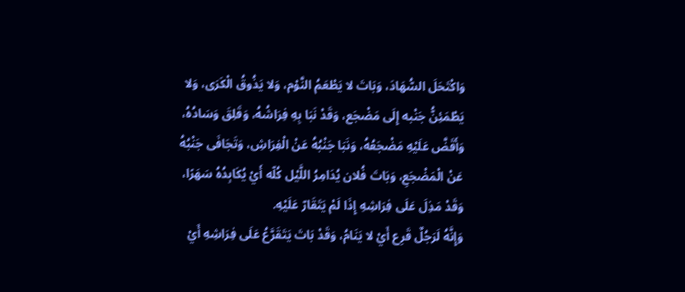وَاكْتَحَلَ السُّهَادَ، وَبَاتَ لا يَطْعَمُ النَّوْم، وَلا يَذُوقُ الْكَرَى، وَلا يَطْمَئِنُّ جَنْبه إِلَى مَضْجَع، وَقَدْ نَبَا بِهِ فِرَاشُهُ، وَقَلِقَ وَسَادُهُ، وَأَقَضَّ عَلَيْهِ مَضْجَعُهُ، وَنَبَا جَنْبُهُ عَنْ الْفِرَاشِ، وَتَجَافَى جَنْبُهُ عَنْ الْمَضْجَعِ، وَبَاتَ فُلان يُدَامِرُ اللَّيْل كُلّه أَيْ يُكَابِدُهُ سَهَرًا، وَقَدْ مَذِلَ عَلَى فِرَاشِهِ إِذَا لَمْ يَتَقَارّ عَلَيْهِ.
وَإِنَّهُ لَرَجُلٌ قَرِع أَيْ لا يَنَامُ، وَقَدْ بَاتَ يَتَقَرَّعُ عَلَى فِرَاشِهِ أَيْ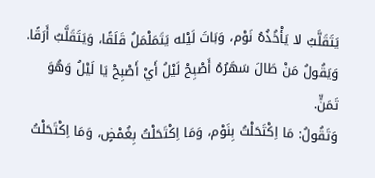يَتَقَلَّبُ لا يَأْخُذُهُ نَوْم، وَبَاتَ لَيْله يَتَمَلْمَلُ قَلَقًا، وَيَتَقَلَّبُ أَرَقًا.
وَيَقُولُ مَنْ طَالَ سَهَرُهُ أَصْبِحْ لَيْلُ أَيْ أَصْبِحْ يَا لَيْلُ وَهُوَ تَمَنٍّ.
وَتَقُولُ: مَا اِكْتَحَلْتُ بِنَوْم، وَمَا اِكْتَحَلْتُ بِغُمْضٍ، وَمَا اِكْتَحَلْتُ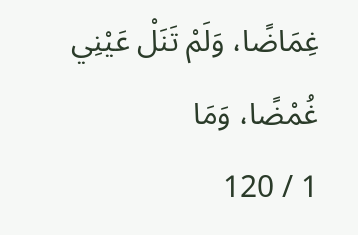غِمَاضًا، وَلَمْ تَنَلْ عَيْنِي غُمْضًا، وَمَا
1 / 120